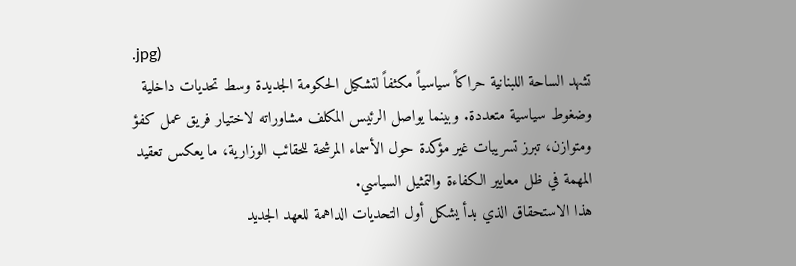.jpg)
تشهد الساحة اللبنانية حراكاً سياسياً مكثفاً لتشكيل الحكومة الجديدة وسط تحديات داخلية وضغوط سياسية متعددة. وبينما يواصل الرئيس المكلف مشاوراته لاختيار فريق عمل كفؤ ومتوازن، تبرز تسريبات غير مؤكدة حول الأسماء المرشحة للحقائب الوزارية، ما يعكس تعقيد المهمة في ظل معايير الكفاءة والتمثيل السياسي.
هذا الاستحقاق الذي بدأ يشكل أول التحديات الداهمة للعهد الجديد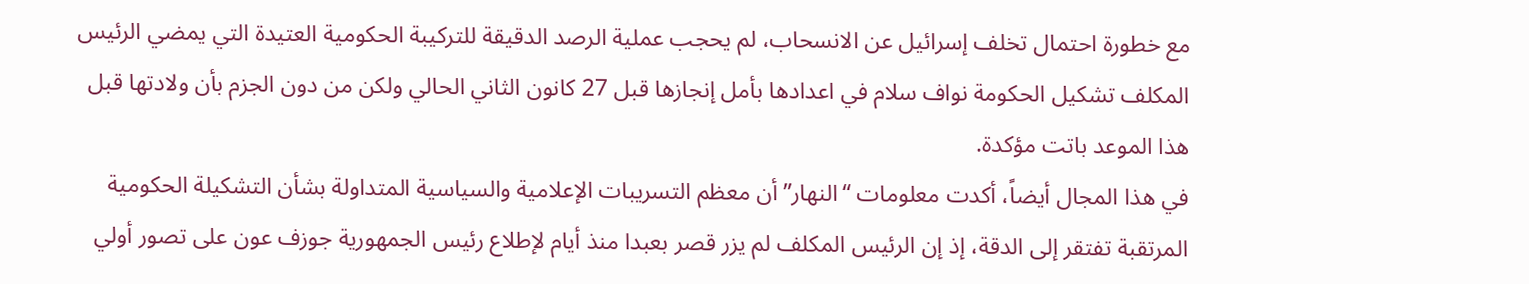مع خطورة احتمال تخلف إسرائيل عن الانسحاب، لم يحجب عملية الرصد الدقيقة للتركيبة الحكومية العتيدة التي يمضي الرئيس المكلف تشكيل الحكومة نواف سلام في اعدادها بأمل إنجازها قبل 27 كانون الثاني الحالي ولكن من دون الجزم بأن ولادتها قبل هذا الموعد باتت مؤكدة.
في هذا المجال أيضاً، أكدت معلومات “النهار” أن معظم التسريبات الإعلامية والسياسية المتداولة بشأن التشكيلة الحكومية المرتقبة تفتقر إلى الدقة، إذ إن الرئيس المكلف لم يزر قصر بعبدا منذ أيام لإطلاع رئيس الجمهورية جوزف عون على تصور أولي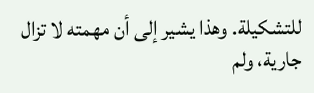للتشكيلة. وهذا يشير إلى أن مهمته لا تزال جارية، ولم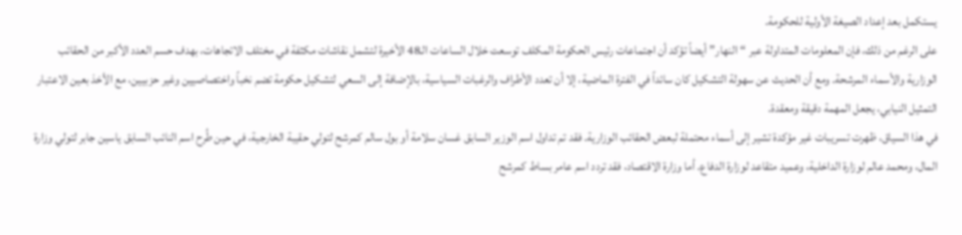يستكمل بعد إعداد الصيغة الأولية للحكومة.
على الرغم من ذلك، فإن المعلومات المتداولة عبر “النهار” أيضاً تؤكد أن اجتماعات رئيس الحكومة المكلف توسعت خلال الساعات الـ48 الأخيرة لتشمل نقاشات مكثفة في مختلف الاتجاهات، بهدف حسم العدد الأكبر من الحقائب الوزارية والأسماء المرشحة. ومع أن الحديث عن سهولة التشكيل كان سائداً في الفترة الماضية، إلا أن تعدد الأطراف والرغبات السياسية، بالإضافة إلى السعي لتشكيل حكومة تضم نخباً واختصاصيين وغير حزبيين، مع الأخذ بعين الاعتبار التمثيل النيابي، يجعل المهمة دقيقة ومعقدة.
في هذا السياق، ظهرت تسريبات غير مؤكدة تشير إلى أسماء محتملة لبعض الحقائب الوزارية. فقد تم تداول اسم الوزير السابق غسان سلامة أو بول سالم كمرشح لتولي حقيبة الخارجية، في حين طُرح اسم النائب السابق ياسين جابر لتولي وزارة المال، ومحمد عالم لوزارة الداخلية، وعميد متقاعد لوزارة الدفاع. أما وزارة الاقتصاد، فقد تردد اسم عامر بساط كمرشح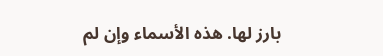بارز لها. هذه الأسماء وإن لم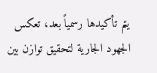يتم تأكيدها رسمياً بعد، تعكس الجهود الجارية لتحقيق توازن بين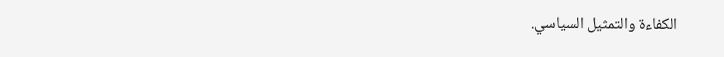الكفاءة والتمثيل السياسي.